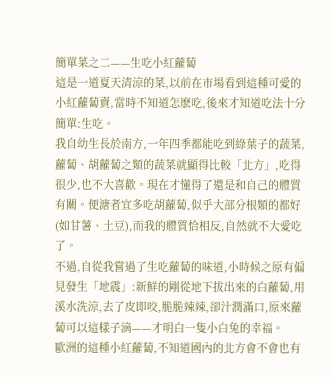簡單菜之二——生吃小紅蘿蔔
這是一道夏天清涼的菜,以前在市場看到這種可愛的小紅蘿蔔賣,當時不知道怎麽吃,後來才知道吃法十分簡單:生吃。
我自幼生長於南方,一年四季都能吃到綠葉子的蔬菜,蘿蔔、胡蘿蔔之類的蔬菜就顯得比較「北方」,吃得很少,也不大喜歡。現在才懂得了還是和自己的體質有關。便溏者宜多吃胡蘿蔔,似乎大部分根類的都好(如甘薯、土豆),而我的體質恰相反,自然就不大愛吃了。
不過,自從我嘗過了生吃蘿蔔的味道,小時候之原有偏見發生「地震」:新鮮的剛從地下拔出來的白蘿蔔,用溪水洗涼,去了皮即咬,脆脆辣辣,卻汁潤滿口,原來蘿蔔可以這樣子滴——才明白一隻小白兔的幸福。
歐洲的這種小紅蘿蔔,不知道國內的北方會不會也有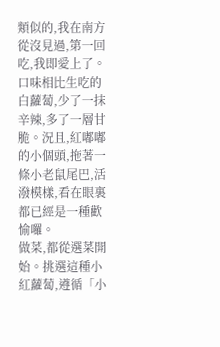類似的,我在南方從沒見過,第一回吃,我即愛上了。口味相比生吃的白蘿蔔,少了一抹辛辣,多了一層甘脆。況且,紅嘟嘟的小個頭,拖著一條小老鼠尾巴,活潑模樣,看在眼裏都已經是一種歡愉囉。
做菜,都從選菜開始。挑選這種小紅蘿蔔,遵循「小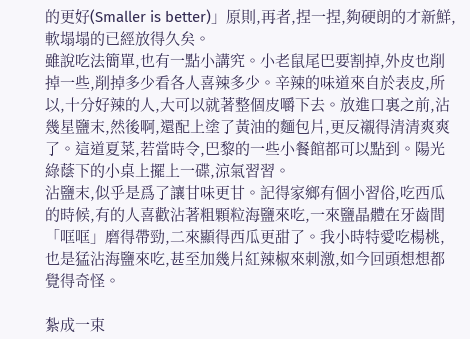的更好(Smaller is better)」原則,再者,捏一捏,夠硬朗的才新鮮,軟塌塌的已經放得久矣。
雖說吃法簡單,也有一點小講究。小老鼠尾巴要割掉,外皮也削掉一些,削掉多少看各人喜辣多少。辛辣的味道來自於表皮,所以,十分好辣的人,大可以就著整個皮嚼下去。放進口裏之前,沾幾星鹽末,然後啊,還配上塗了黃油的麵包片,更反襯得清清爽爽了。這道夏菜,若當時令,巴黎的一些小餐館都可以點到。陽光綠蔭下的小桌上擺上一碟,涼氣習習。
沾鹽末,似乎是爲了讓甘味更甘。記得家鄉有個小習俗,吃西瓜的時候,有的人喜歡沾著粗顆粒海鹽來吃,一來鹽晶體在牙齒間「哐哐」磨得帶勁,二來顯得西瓜更甜了。我小時特愛吃楊桃,也是猛沾海鹽來吃,甚至加幾片紅辣椒來刺激,如今回頭想想都覺得奇怪。

紮成一束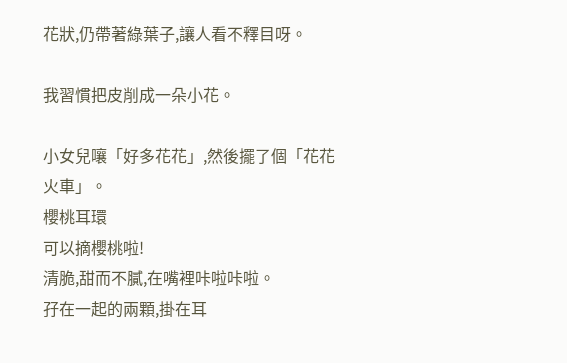花狀,仍帶著綠葉子,讓人看不釋目呀。

我習慣把皮削成一朵小花。

小女兒嚷「好多花花」,然後擺了個「花花火車」。
櫻桃耳環
可以摘櫻桃啦!
清脆,甜而不膩,在嘴裡咔啦咔啦。
孖在一起的兩顆,掛在耳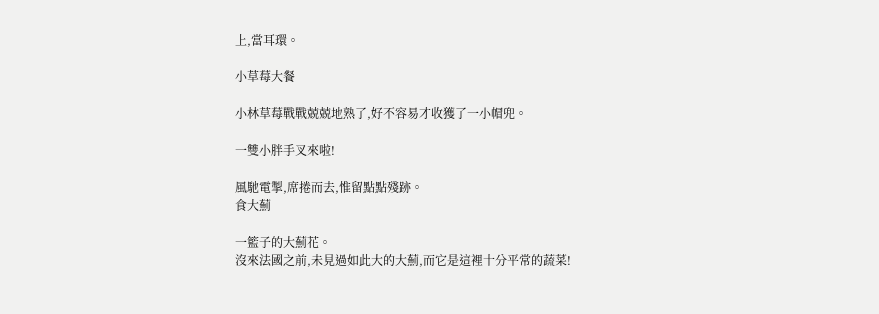上,當耳環。

小草莓大餐

小林草莓戰戰兢兢地熟了,好不容易才收獲了一小帽兜。

一雙小胖手叉來啦!

風馳電掣,席捲而去,惟留點點殘跡。
食大薊

一籃子的大薊花。
沒來法國之前,未見過如此大的大薊,而它是這裡十分平常的蔬菜!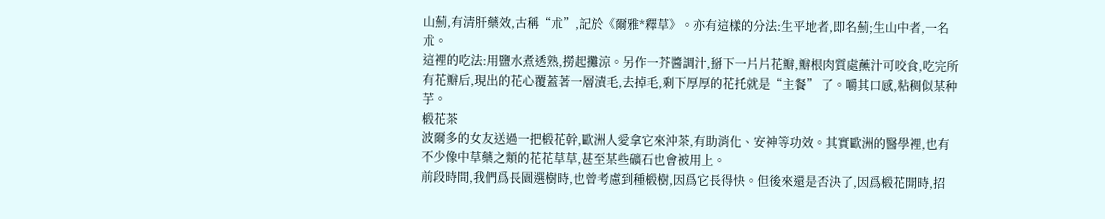山薊,有清肝藥效,古稱“朮”,記於《爾雅*釋草》。亦有這樣的分法:生平地者,即名薊;生山中者,一名朮。
這裡的吃法:用鹽水煮透熟,撈起攤涼。另作一芥醬調汁,掰下一片片花瓣,瓣根肉質處蘸汁可咬食,吃完所有花瓣后,現出的花心覆蓋著一層漬毛,去掉毛,剩下厚厚的花托就是“主餐” 了。嚼其口感,粘稠似某种芋。
椴花茶
波爾多的女友送過一把椴花幹,歐洲人愛拿它來沖茶,有助消化、安神等功效。其實歐洲的醫學裡,也有不少像中草藥之類的花花草草,甚至某些礦石也會被用上。
前段時間,我們爲長園選樹時,也曾考慮到種椴樹,因爲它長得快。但後來還是否決了,因爲椴花開時,招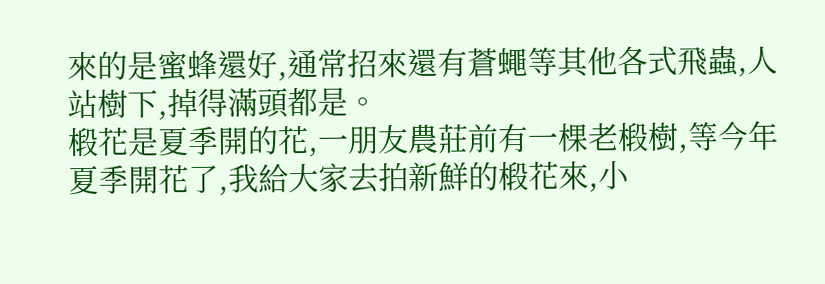來的是蜜蜂還好,通常招來還有蒼蠅等其他各式飛蟲,人站樹下,掉得滿頭都是。
椴花是夏季開的花,一朋友農莊前有一棵老椴樹,等今年夏季開花了,我給大家去拍新鮮的椴花來,小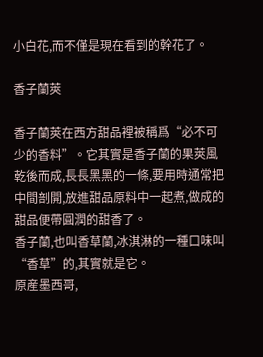小白花,而不僅是現在看到的幹花了。

香子蘭莢

香子蘭莢在西方甜品裡被稱爲“必不可少的香料”。它其實是香子蘭的果莢風乾後而成,長長黑黑的一條,要用時通常把中間剖開,放進甜品原料中一起煮,做成的甜品便帶圓潤的甜香了。
香子蘭,也叫香草蘭,冰淇淋的一種口味叫“香草”的,其實就是它。
原産墨西哥,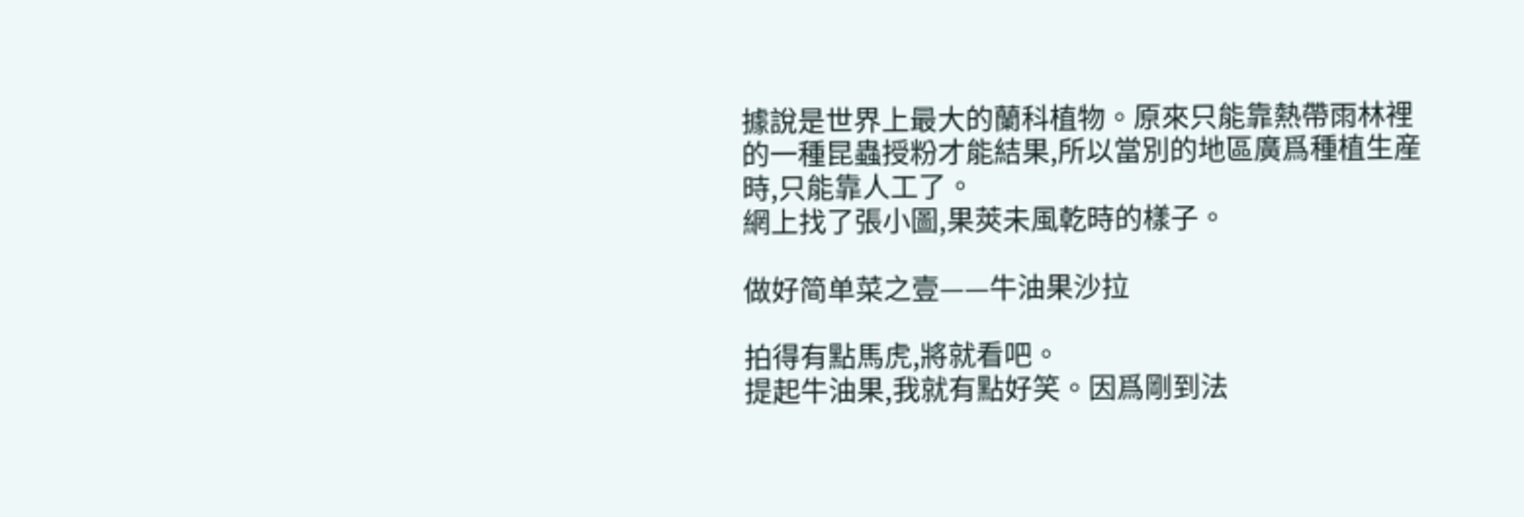據說是世界上最大的蘭科植物。原來只能靠熱帶雨林裡的一種昆蟲授粉才能結果,所以當別的地區廣爲種植生産時,只能靠人工了。
網上找了張小圖,果莢未風乾時的樣子。

做好简单菜之壹——牛油果沙拉

拍得有點馬虎,將就看吧。
提起牛油果,我就有點好笑。因爲剛到法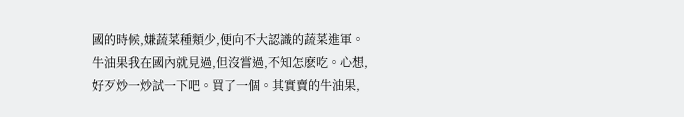國的時候,嫌蔬菜種類少,便向不大認識的蔬菜進軍。牛油果我在國內就見過,但沒嘗過,不知怎麽吃。心想,好歹炒一炒試一下吧。買了一個。其實賣的牛油果,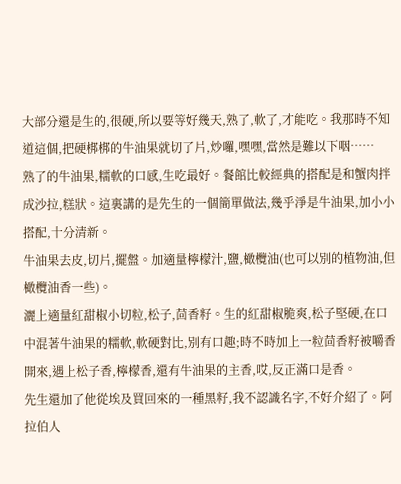大部分還是生的,很硬,所以要等好幾天,熟了,軟了,才能吃。我那時不知道這個,把硬梆梆的牛油果就切了片,炒囉,嘿嘿,當然是難以下咽……
熟了的牛油果,糯軟的口感,生吃最好。餐館比較經典的搭配是和蟹肉拌成沙拉,糕狀。這裏講的是先生的一個簡單做法,幾乎淨是牛油果,加小小搭配,十分清新。
牛油果去皮,切片,擺盤。加適量檸檬汁,鹽,橄欖油(也可以別的植物油,但橄欖油香一些)。
灑上適量紅甜椒小切粒,松子,茴香籽。生的紅甜椒脆爽,松子堅硬,在口中混著牛油果的糯軟,軟硬對比,別有口趣;時不時加上一粒茴香籽被嚼香開來,遇上松子香,檸檬香,還有牛油果的主香,哎,反正滿口是香。
先生還加了他從埃及買回來的一種黑籽,我不認識名字,不好介紹了。阿拉伯人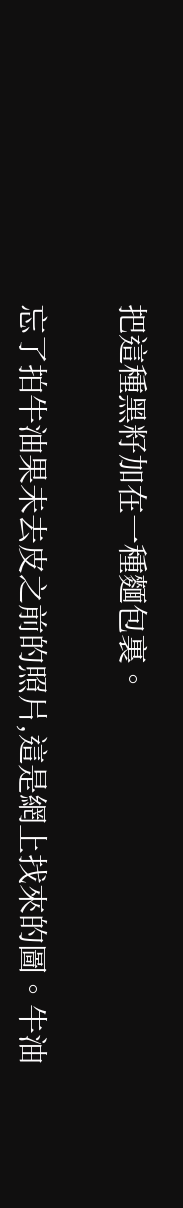把這種黑籽加在一種麵包裏。

忘了拍牛油果未去皮之前的照片,這是網上找來的圖。牛油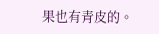果也有青皮的。